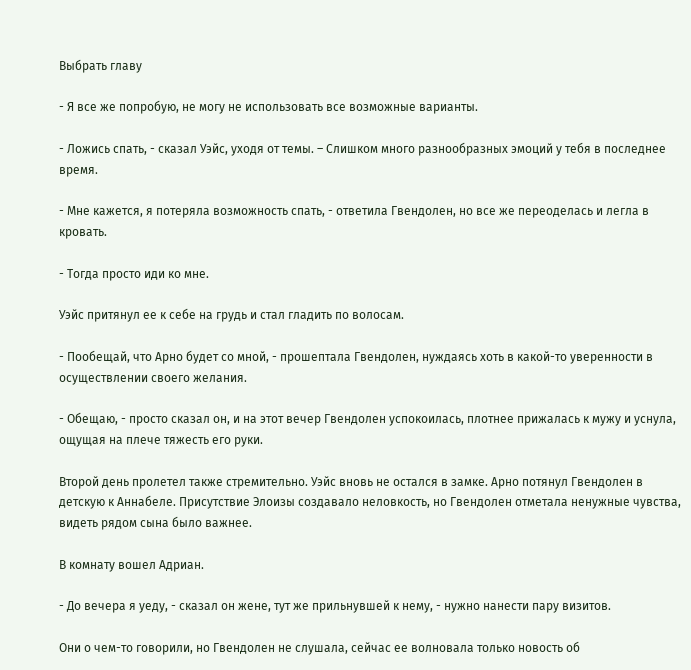Выбрать главу

- Я все же попробую, не могу не использовать все возможные варианты.

- Ложись спать, - сказал Уэйс, уходя от темы. – Слишком много разнообразных эмоций у тебя в последнее время.

- Мне кажется, я потеряла возможность спать, - ответила Гвендолен, но все же переоделась и легла в кровать.

- Тогда просто иди ко мне.

Уэйс притянул ее к себе на грудь и стал гладить по волосам.

- Пообещай, что Арно будет со мной, - прошептала Гвендолен, нуждаясь хоть в какой-то уверенности в осуществлении своего желания.

- Обещаю, - просто сказал он, и на этот вечер Гвендолен успокоилась, плотнее прижалась к мужу и уснула, ощущая на плече тяжесть его руки.

Второй день пролетел также стремительно. Уэйс вновь не остался в замке. Арно потянул Гвендолен в детскую к Аннабеле. Присутствие Элоизы создавало неловкость, но Гвендолен отметала ненужные чувства, видеть рядом сына было важнее.

В комнату вошел Адриан.

- До вечера я уеду, - сказал он жене, тут же прильнувшей к нему, - нужно нанести пару визитов.

Они о чем-то говорили, но Гвендолен не слушала, сейчас ее волновала только новость об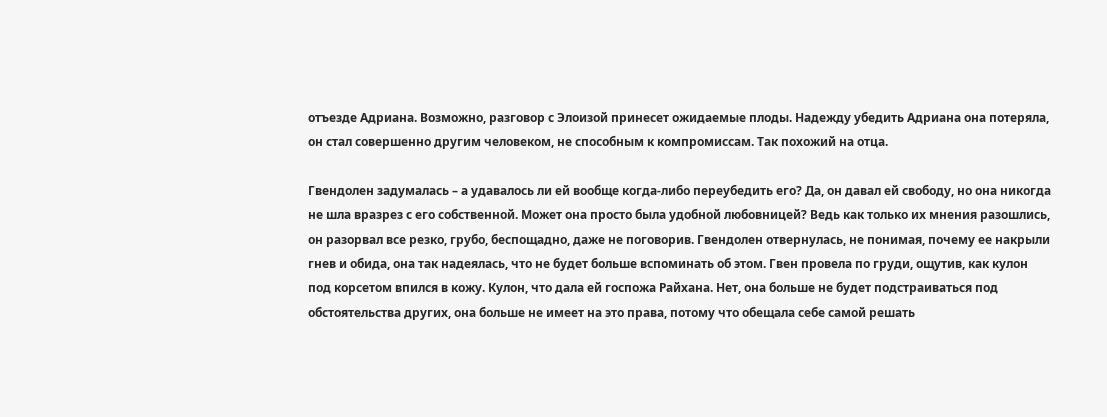отъезде Адриана. Возможно, разговор с Элоизой принесет ожидаемые плоды. Надежду убедить Адриана она потеряла, он стал совершенно другим человеком, не способным к компромиссам. Так похожий на отца.

Гвендолен задумалась – а удавалось ли ей вообще когда-либо переубедить его? Да, он давал ей свободу, но она никогда не шла вразрез с его собственной. Может она просто была удобной любовницей? Ведь как только их мнения разошлись, он разорвал все резко, грубо, беспощадно, даже не поговорив. Гвендолен отвернулась, не понимая, почему ее накрыли гнев и обида, она так надеялась, что не будет больше вспоминать об этом. Гвен провела по груди, ощутив, как кулон под корсетом впился в кожу. Кулон, что дала ей госпожа Райхана. Нет, она больше не будет подстраиваться под обстоятельства других, она больше не имеет на это права, потому что обещала себе самой решать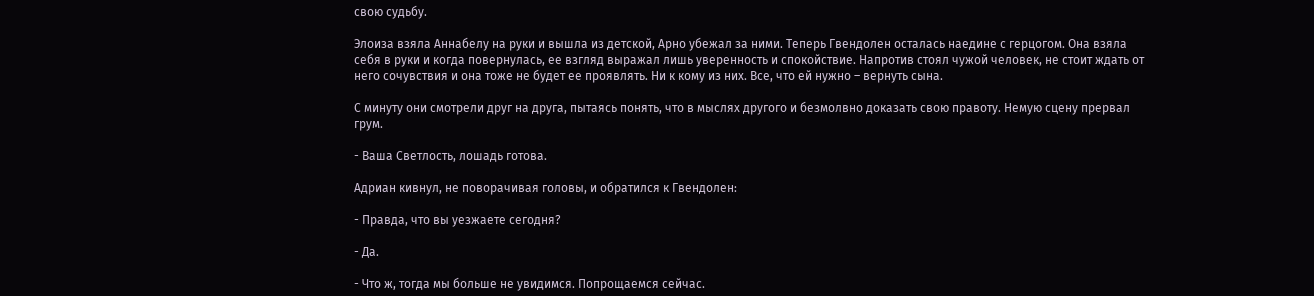свою судьбу.

Элоиза взяла Аннабелу на руки и вышла из детской, Арно убежал за ними. Теперь Гвендолен осталась наедине с герцогом. Она взяла себя в руки и когда повернулась, ее взгляд выражал лишь уверенность и спокойствие. Напротив стоял чужой человек, не стоит ждать от него сочувствия и она тоже не будет ее проявлять. Ни к кому из них. Все, что ей нужно – вернуть сына.

С минуту они смотрели друг на друга, пытаясь понять, что в мыслях другого и безмолвно доказать свою правоту. Немую сцену прервал грум.

- Ваша Светлость, лошадь готова.

Адриан кивнул, не поворачивая головы, и обратился к Гвендолен:

- Правда, что вы уезжаете сегодня?

- Да.

- Что ж, тогда мы больше не увидимся. Попрощаемся сейчас.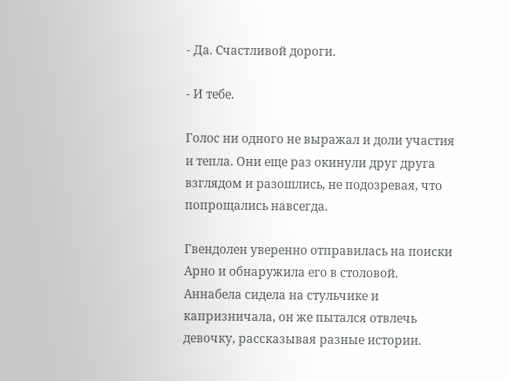- Да. Счастливой дороги.

- И тебе.

Голос ни одного не выражал и доли участия и тепла. Они еще раз окинули друг друга взглядом и разошлись, не подозревая, что попрощались навсегда.

Гвендолен уверенно отправилась на поиски Арно и обнаружила его в столовой. Аннабела сидела на стульчике и капризничала, он же пытался отвлечь девочку, рассказывая разные истории.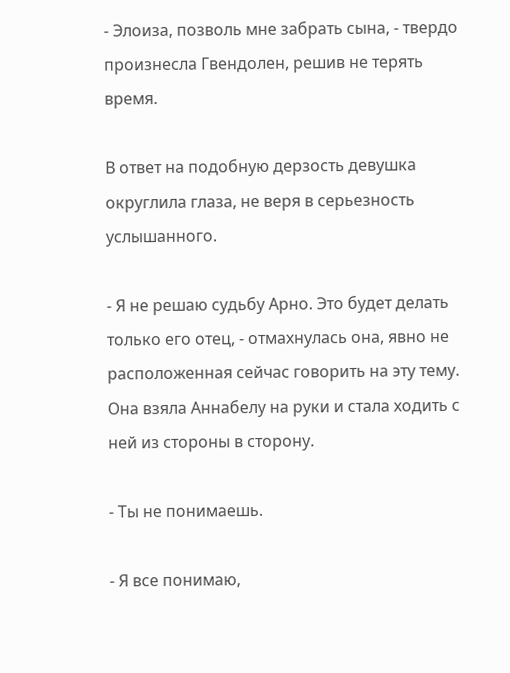- Элоиза, позволь мне забрать сына, - твердо произнесла Гвендолен, решив не терять время.

В ответ на подобную дерзость девушка округлила глаза, не веря в серьезность услышанного.

- Я не решаю судьбу Арно. Это будет делать только его отец, - отмахнулась она, явно не расположенная сейчас говорить на эту тему. Она взяла Аннабелу на руки и стала ходить с ней из стороны в сторону.

- Ты не понимаешь.

- Я все понимаю,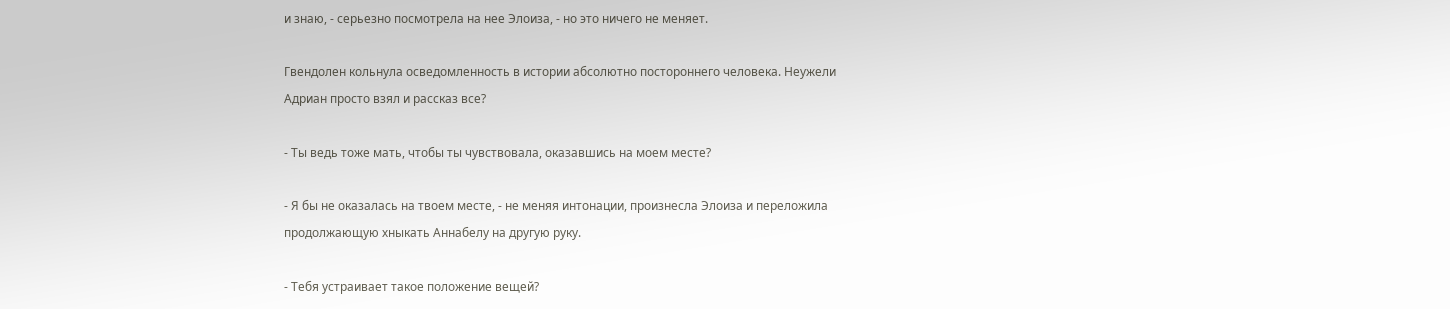и знаю, - серьезно посмотрела на нее Элоиза, - но это ничего не меняет.

Гвендолен кольнула осведомленность в истории абсолютно постороннего человека. Неужели Адриан просто взял и рассказ все?

- Ты ведь тоже мать, чтобы ты чувствовала, оказавшись на моем месте?

- Я бы не оказалась на твоем месте, - не меняя интонации, произнесла Элоиза и переложила продолжающую хныкать Аннабелу на другую руку.

- Тебя устраивает такое положение вещей?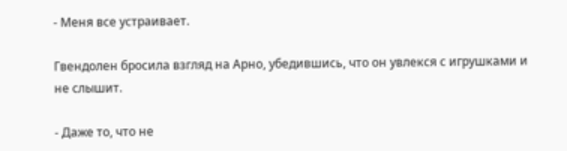- Меня все устраивает.

Гвендолен бросила взгляд на Арно, убедившись, что он увлекся с игрушками и не слышит.

- Даже то, что не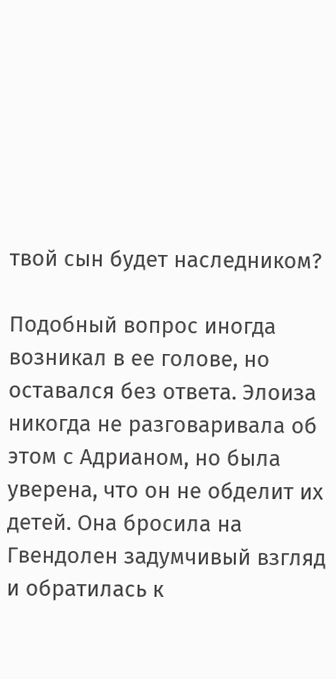твой сын будет наследником?

Подобный вопрос иногда возникал в ее голове, но оставался без ответа. Элоиза никогда не разговаривала об этом с Адрианом, но была уверена, что он не обделит их детей. Она бросила на Гвендолен задумчивый взгляд и обратилась к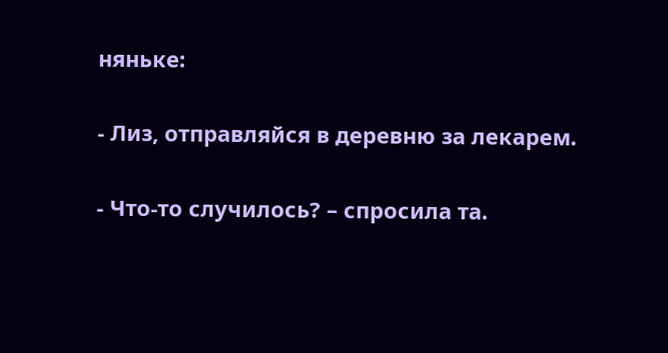няньке:

- Лиз, отправляйся в деревню за лекарем.

- Что-то случилось? – спросила та.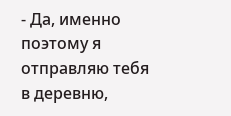- Да, именно поэтому я отправляю тебя в деревню,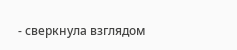- сверкнула взглядом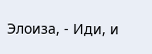Элоиза, - Иди, и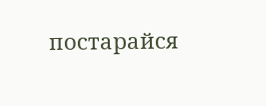постарайся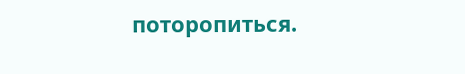поторопиться.